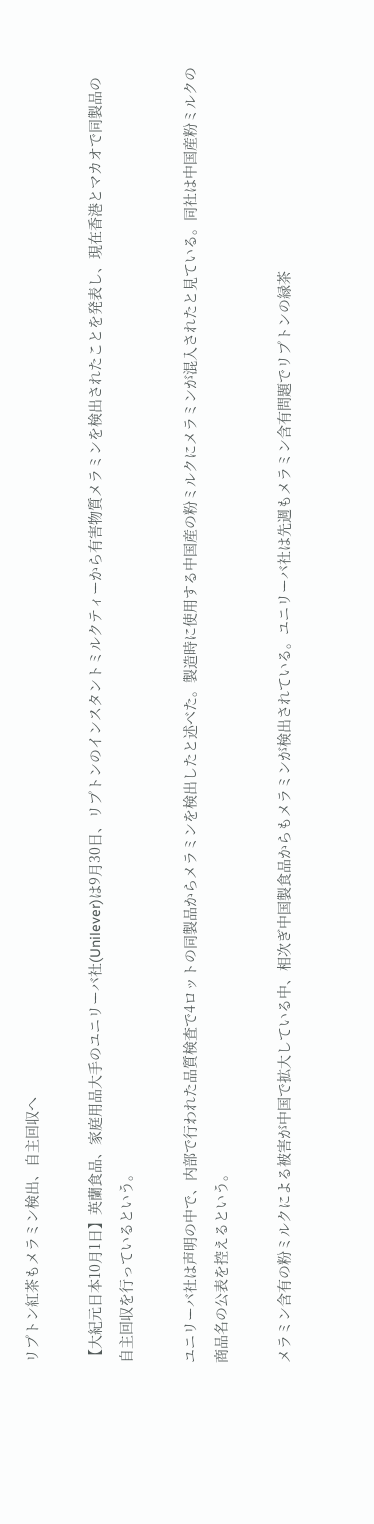リプトン紅茶もメラミン検出、自主回収へ

【大紀元日本10月1日】英蘭食品、家庭用品大手のユニリーバ社(Unilever)は9月30日、リプトンのインスタントミルクティーから有害物質メラミンを検出されたことを発表し、現在香港とマカオで同製品の自主回収を行っているという。

ユニリーバ社は声明の中で、内部で行われた品質検査で4ロットの同製品からメラミンを検出したと述べた。製造時に使用する中国産の粉ミルクにメラミンが混入されたと見ている。同社は中国産粉ミルクの商品名の公表を控えるという。

メラミン含有の粉ミルクによる被害が中国で拡大している中、相次ぎ中国製食品からもメラミンが検出されている。ユニリーバ社は先週もメラミン含有問題でリプトンの緑茶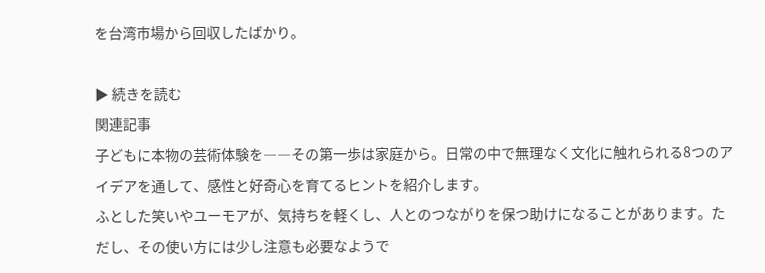を台湾市場から回収したばかり。

▶ 続きを読む
関連記事
子どもに本物の芸術体験を――その第一歩は家庭から。日常の中で無理なく文化に触れられる8つのアイデアを通して、感性と好奇心を育てるヒントを紹介します。
ふとした笑いやユーモアが、気持ちを軽くし、人とのつながりを保つ助けになることがあります。ただし、その使い方には少し注意も必要なようで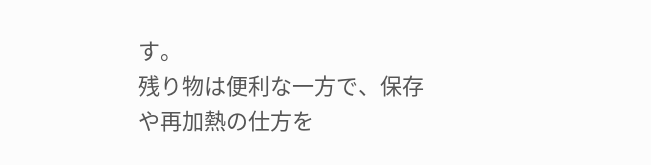す。
残り物は便利な一方で、保存や再加熱の仕方を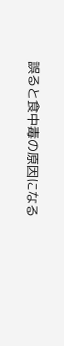誤ると食中毒の原因になる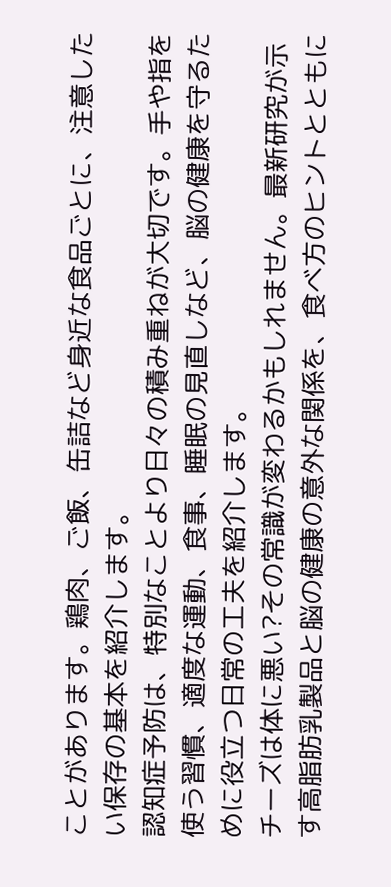ことがあります。鶏肉、ご飯、缶詰など身近な食品ごとに、注意したい保存の基本を紹介します。
認知症予防は、特別なことより日々の積み重ねが大切です。手や指を使う習慣、適度な運動、食事、睡眠の見直しなど、脳の健康を守るために役立つ日常の工夫を紹介します。
チーズは体に悪い?その常識が変わるかもしれません。最新研究が示す高脂肪乳製品と脳の健康の意外な関係を、食べ方のヒントとともに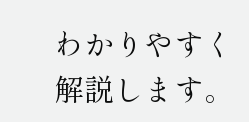わかりやすく解説します。